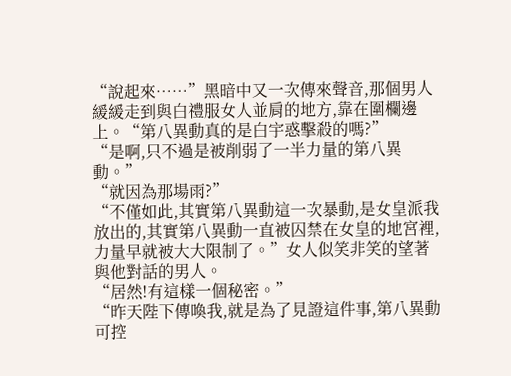“說起來……”黑暗中又一次傳來聲音,那個男人緩緩走到與白禮服女人並肩的地方,靠在圍欄邊上。“第八異動真的是白宇惑擊殺的嗎?”
“是啊,只不過是被削弱了一半力量的第八異動。”
“就因為那場雨?”
“不僅如此,其實第八異動這一次暴動,是女皇派我放出的,其實第八異動一直被囚禁在女皇的地宮裡,力量早就被大大限制了。”女人似笑非笑的望著與他對話的男人。
“居然!有這樣一個秘密。”
“昨天陛下傳喚我,就是為了見證這件事,第八異動可控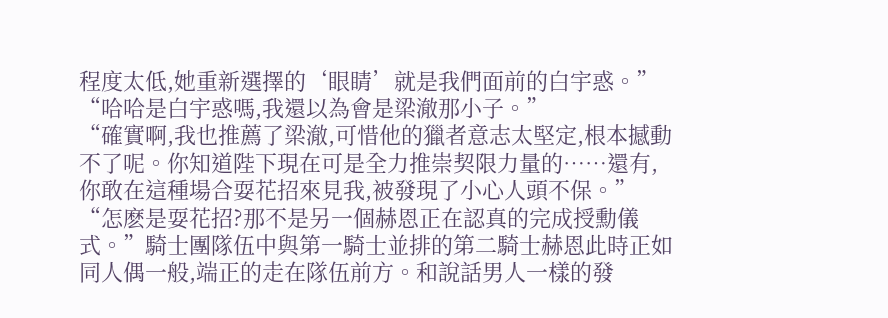程度太低,她重新選擇的‘眼睛’就是我們面前的白宇惑。”
“哈哈是白宇惑嗎,我還以為會是梁澈那小子。”
“確實啊,我也推薦了梁澈,可惜他的獵者意志太堅定,根本撼動不了呢。你知道陛下現在可是全力推崇契限力量的……還有,你敢在這種場合耍花招來見我,被發現了小心人頭不保。”
“怎麽是耍花招?那不是另一個赫恩正在認真的完成授勳儀式。”騎士團隊伍中與第一騎士並排的第二騎士赫恩此時正如同人偶一般,端正的走在隊伍前方。和說話男人一樣的發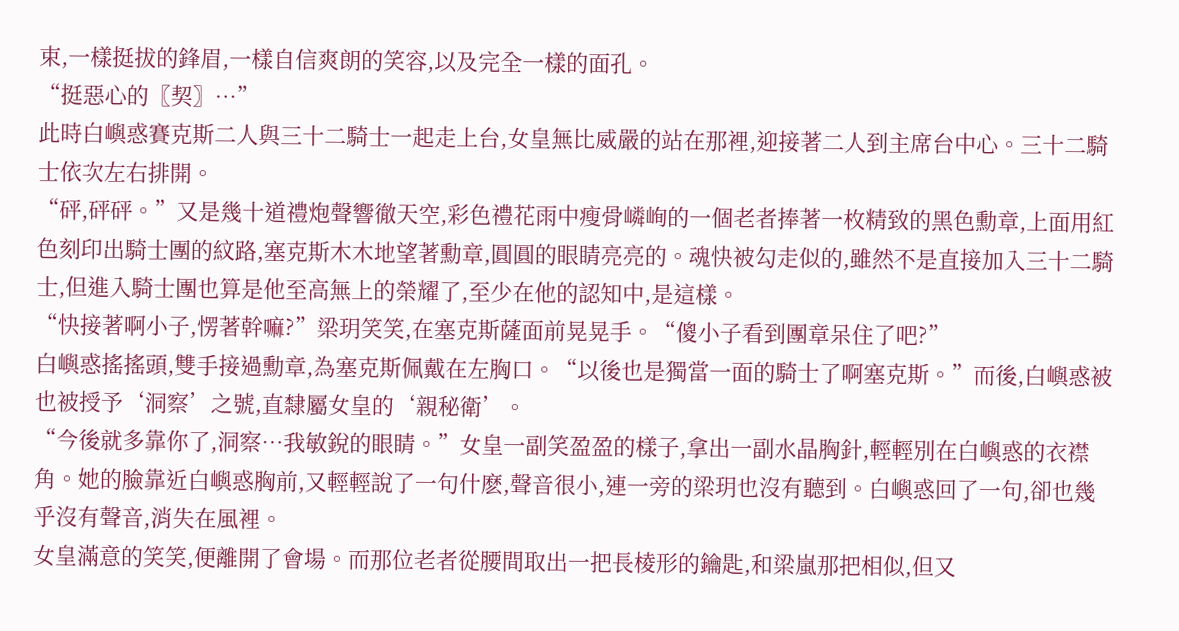束,一樣挺拔的鋒眉,一樣自信爽朗的笑容,以及完全一樣的面孔。
“挺惡心的〖契〗…”
此時白嶼惑賽克斯二人與三十二騎士一起走上台,女皇無比威嚴的站在那裡,迎接著二人到主席台中心。三十二騎士依次左右排開。
“砰,砰砰。”又是幾十道禮炮聲響徹天空,彩色禮花雨中瘦骨嶙峋的一個老者捧著一枚精致的黑色勳章,上面用紅色刻印出騎士團的紋路,塞克斯木木地望著勳章,圓圓的眼睛亮亮的。魂快被勾走似的,雖然不是直接加入三十二騎士,但進入騎士團也算是他至高無上的榮耀了,至少在他的認知中,是這樣。
“快接著啊小子,愣著幹嘛?”梁玥笑笑,在塞克斯薩面前晃晃手。“傻小子看到團章呆住了吧?”
白嶼惑搖搖頭,雙手接過勳章,為塞克斯佩戴在左胸口。“以後也是獨當一面的騎士了啊塞克斯。”而後,白嶼惑被也被授予‘洞察’之號,直隸屬女皇的‘親秘衛’。
“今後就多靠你了,洞察…我敏銳的眼睛。”女皇一副笑盈盈的樣子,拿出一副水晶胸針,輕輕別在白嶼惑的衣襟角。她的臉靠近白嶼惑胸前,又輕輕說了一句什麽,聲音很小,連一旁的梁玥也沒有聽到。白嶼惑回了一句,卻也幾乎沒有聲音,消失在風裡。
女皇滿意的笑笑,便離開了會場。而那位老者從腰間取出一把長棱形的鑰匙,和梁嵐那把相似,但又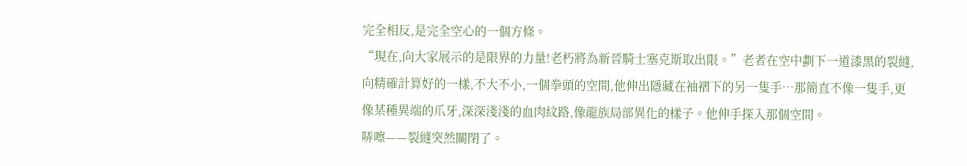完全相反,是完全空心的一個方條。
“現在,向大家展示的是限界的力量!老朽將為新晉騎士塞克斯取出限。”老者在空中劃下一道漆黑的裂縫,向精確計算好的一樣,不大不小,一個拳頭的空間,他伸出隱藏在袖褶下的另一隻手…那簡直不像一隻手,更像某種異端的爪牙,深深淺淺的血肉紋路,像龍族局部異化的樣子。他伸手探入那個空間。
哢嚓——裂縫突然關閉了。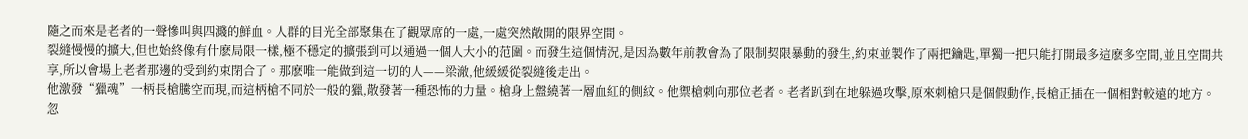隨之而來是老者的一聲慘叫與四濺的鮮血。人群的目光全部聚集在了觀眾席的一處,一處突然敞開的限界空間。
裂縫慢慢的擴大,但也始終像有什麽局限一樣,極不穩定的擴張到可以通過一個人大小的范圍。而發生這個情況,是因為數年前教會為了限制契限暴動的發生,約束並製作了兩把鑰匙,單獨一把只能打開最多這麽多空間,並且空間共享,所以會場上老者那邊的受到約束閉合了。那麽唯一能做到這一切的人——梁澈,他緩緩從裂縫後走出。
他激發“獵魂”一柄長槍騰空而現,而這柄槍不同於一般的獵,散發著一種恐怖的力量。槍身上盤繞著一層血紅的側紋。他禦槍刺向那位老者。老者趴到在地躲過攻擊,原來刺槍只是個假動作,長槍正插在一個相對較遠的地方。忽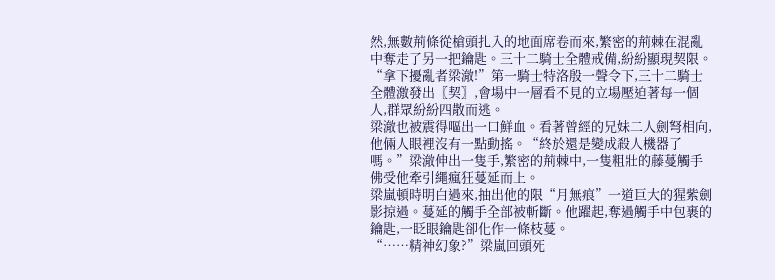然,無數荊條從槍頭扎入的地面席卷而來,繁密的荊棘在混亂中奪走了另一把鑰匙。三十二騎士全體戒備,紛紛顯現契限。
“拿下擾亂者梁澈!”第一騎士特洛殷一聲令下,三十二騎士全體激發出〖契〗,會場中一層看不見的立場壓迫著每一個人,群眾紛紛四散而逃。
梁澈也被震得嘔出一口鮮血。看著曾經的兄妹二人劍弩相向,他倆人眼裡沒有一點動搖。“終於還是變成殺人機器了嗎。”梁澈伸出一隻手,繁密的荊棘中,一隻粗壯的藤蔓觸手佛受他牽引繩瘋狂蔓延而上。
梁嵐頓時明白過來,抽出他的限“月無痕”一道巨大的猩紫劍影掠過。蔓延的觸手全部被斬斷。他躍起,奪過觸手中包裹的鑰匙,一眨眼鑰匙卻化作一條枝蔓。
“……精神幻象?”梁嵐回頭死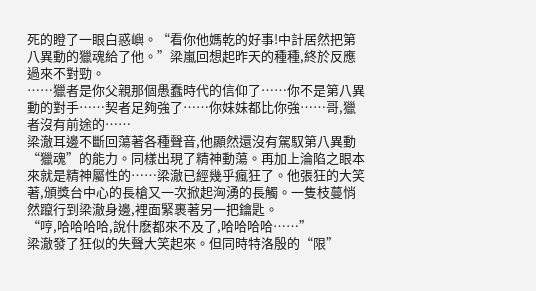死的瞪了一眼白惑嶼。“看你他媽乾的好事!中計居然把第八異動的獵魂給了他。”梁嵐回想起昨天的種種,終於反應過來不對勁。
……獵者是你父親那個愚蠢時代的信仰了……你不是第八異動的對手……契者足夠強了……你妹妹都比你強……哥,獵者沒有前途的……
梁澈耳邊不斷回蕩著各種聲音,他顯然還沒有駕馭第八異動“獵魂”的能力。同樣出現了精神動蕩。再加上淪陷之眼本來就是精神屬性的……梁澈已經幾乎瘋狂了。他張狂的大笑著,頒獎台中心的長槍又一次掀起洶湧的長觸。一隻枝蔓悄然躥行到梁澈身邊,裡面緊裹著另一把鑰匙。
“哼,哈哈哈哈,說什麽都來不及了,哈哈哈哈……”
梁澈發了狂似的失聲大笑起來。但同時特洛殷的“限”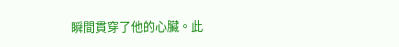瞬間貫穿了他的心臟。此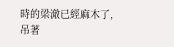時的梁澈已經麻木了,吊著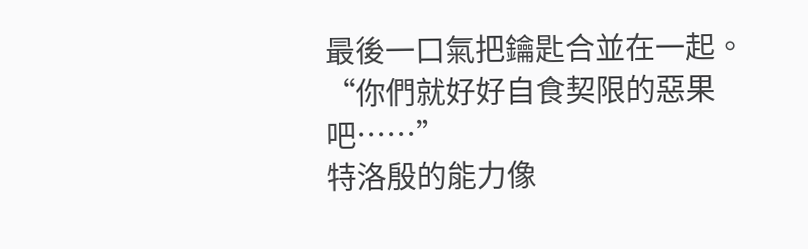最後一口氣把鑰匙合並在一起。
“你們就好好自食契限的惡果吧……”
特洛殷的能力像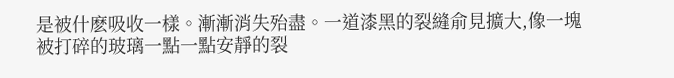是被什麽吸收一樣。漸漸消失殆盡。一道漆黑的裂縫俞見擴大,像一塊被打碎的玻璃一點一點安靜的裂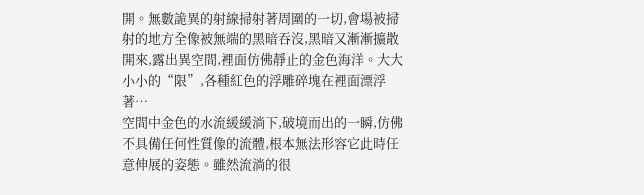開。無數詭異的射線掃射著周圍的一切,會場被掃射的地方全像被無端的黑暗吞沒,黑暗又漸漸擴散開來,露出異空間,裡面仿佛靜止的金色海洋。大大小小的“限”,各種紅色的浮雕碎塊在裡面漂浮著…
空間中金色的水流緩緩淌下,破境而出的一瞬,仿佛不具備任何性質像的流體,根本無法形容它此時任意伸展的姿態。雖然流淌的很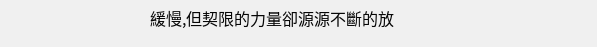緩慢,但契限的力量卻源源不斷的放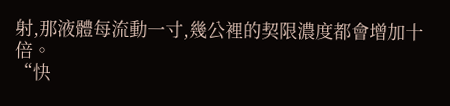射,那液體每流動一寸,幾公裡的契限濃度都會增加十倍。
“快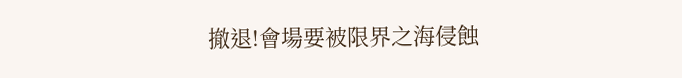撤退!會場要被限界之海侵蝕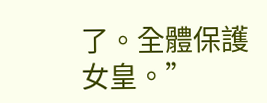了。全體保護女皇。”